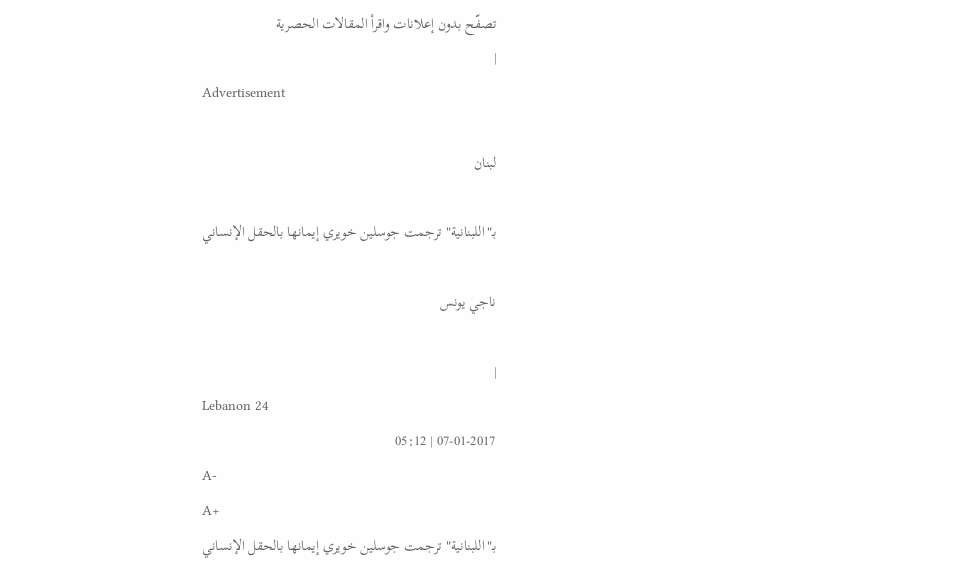تصفّح بدون إعلانات واقرأ المقالات الحصرية
|
Advertisement

لبنان

بـ"اللبنانية" ترجمت جوسلين خويري إيمانها بالحقل الإنساني

ناجي يونس

|
Lebanon 24
07-01-2017 | 05:12
A-
A+
بـ"اللبنانية" ترجمت جوسلين خويري إيمانها بالحقل الإنساني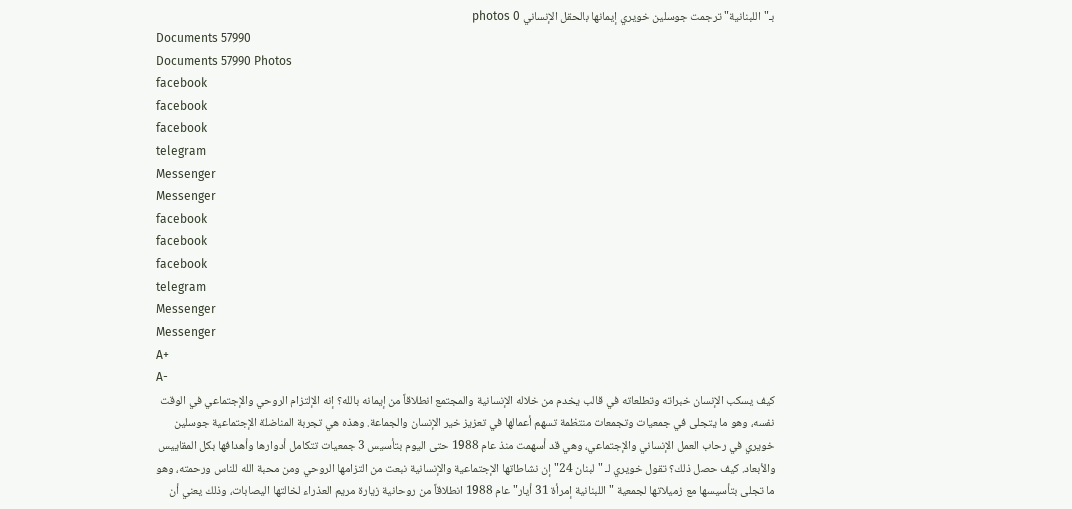بـ"اللبنانية" ترجمت جوسلين خويري إيمانها بالحقل الإنساني photos 0
Documents 57990
Documents 57990 Photos
facebook
facebook
facebook
telegram
Messenger
Messenger
facebook
facebook
facebook
telegram
Messenger
Messenger
A+
A-
كيف يسكب الإنسان خبراته وتطلعاته في قالب يخدم من خلاله الإنسانية والمجتمع انطلاقاً من إيمانه بالله؟ إنه الإلتزام الروحي والإجتماعي في الوقت نفسه، وهو ما يتجلى في جمعيات وتجمعات منتظمة تسهم أعمالها في تعزيز خير الإنسان والجماعة. وهذه هي تجربة المناضلة الإجتماعية جوسلين خويري في رحاب العمل الإنساني والإجتماعي، وهي قد أسهمت منذ عام 1988 حتى اليوم بتأسيس 3 جمعيات تتكامل أدوارها وأهدافها بكل المقاييس والأبعاد. كيف حصل ذلك؟ تقول خويري لـ "لبنان 24" إن نشاطاتها الإجتماعية والإنسانية نبعت من التزامها الروحي ومن محبة الله للناس ورحمته، وهو ما تجلى بتأسيسها مع زميلاتها لجمعية "اللبنانية إمرأة 31 أيار" عام 1988 انطلاقاً من روحانية زيارة مريم العذراء لخالتها اليصابات، وذلك يعني أن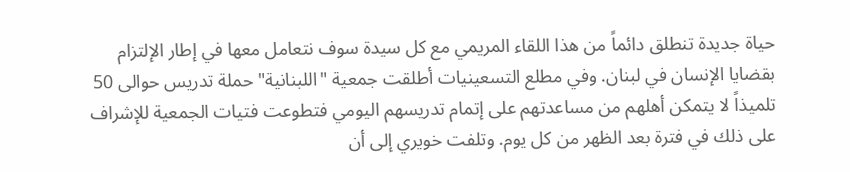حياة جديدة تنطلق دائماً من هذا اللقاء المريمي مع كل سيدة سوف نتعامل معها في إطار الإلتزام بقضايا الإنسان في لبنان. وفي مطلع التسعينيات أطلقت جمعية "اللبنانية" حملة تدريس حوالى 50 تلميذاً لا يتمكن أهلهم من مساعدتهم على إتمام تدريسهم اليومي فتطوعت فتيات الجمعية للإشراف على ذلك في فترة بعد الظهر من كل يوم. وتلفت خويري إلى أن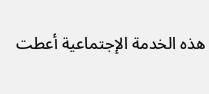هذه الخدمة الإجتماعية أعطت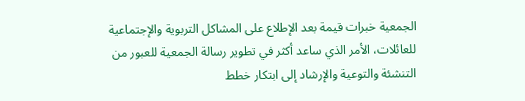الجمعية خبرات قيمة بعد الإطلاع على المشاكل التربوية والإجتماعية للعائلات، الأمر الذي ساعد أكثر في تطوير رسالة الجمعية للعبور من التنشئة والتوعية والإرشاد إلى ابتكار خطط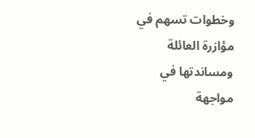وخطوات تسهم في مؤازرة العائلة ومساندتها في مواجهة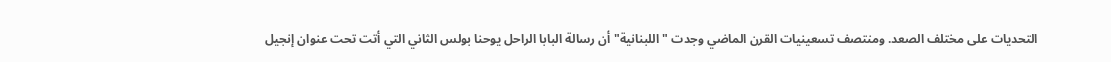التحديات على مختلف الصعد. ومنتصف تسعينيات القرن الماضي وجدت "اللبنانية" أن رسالة البابا الراحل يوحنا بولس الثاني التي أتت تحت عنوان إنجيل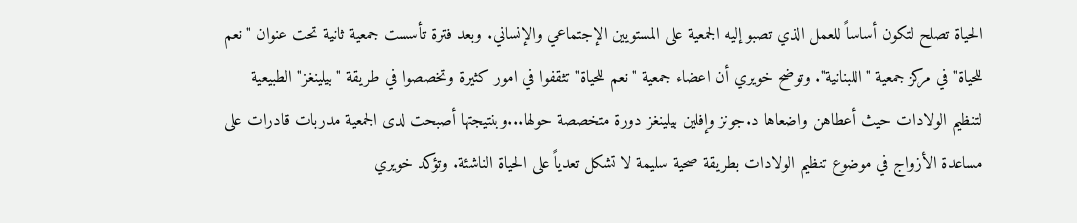الحياة تصلح لتكون أساساً للعمل الذي تصبو إليه الجمعية على المستويين الإجتماعي والإنساني. وبعد فترة تأسست جمعية ثانية تحت عنوان "نعم للحياة" في مركز جمعية "اللبنانية". وتوضح خويري أن اعضاء جمعية "نعم للحياة" تثقفوا في امور كثيرة وتخصصوا في طريقة "بيلينغز" الطبيعية لتنظيم الولادات حيث أعطاهن واضعاها د.جونز وإفلين بيلينغز دورة متخصصة حولها...وبنتيجتها أصبحت لدى الجمعية مدربات قادرات على مساعدة الأزواج في موضوع تنظيم الولادات بطريقة صحية سليمة لا تشكل تعدياً على الحياة الناشئة. وتؤكد خويري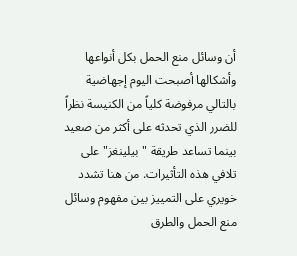أن وسائل منع الحمل بكل أنواعها وأشكالها أصبحت اليوم إجهاضية بالتالي مرفوضة كلياً من الكنيسة نظراً للضرر الذي تحدثه على أكثر من صعيد بينما تساعد طريقة "بيلينغز" على تلافي هذه التأثيرات. من هنا تشدد خويري على التمييز بين مفهوم وسائل منع الحمل والطرق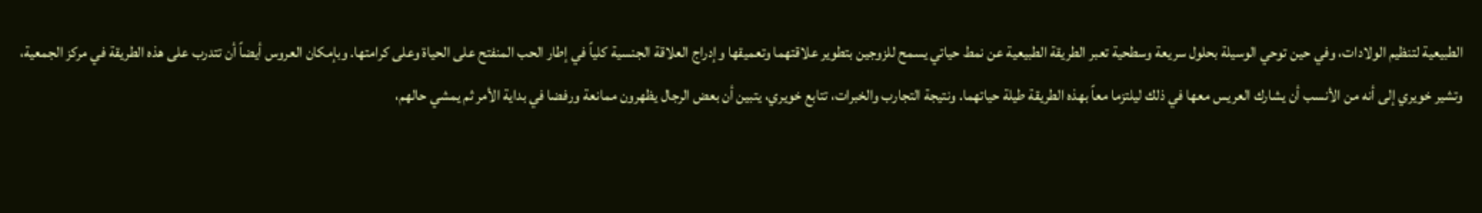الطبيعية لتنظيم الولادات، وفي حين توحي الوسيلة بحلول سريعة وسطحية تعبر الطريقة الطبيعية عن نمط حياتي يسمح للزوجين بتطوير علاقتهما وتعميقها وإدراج العلاقة الجنسية كلياً في إطار الحب المنفتح على الحياة وعلى كرامتها. وبإمكان العروس أيضاً أن تتدرب على هذه الطريقة في مركز الجمعية، وتشير خويري إلى أنه من الأنسب أن يشارك العريس معها في ذلك ليلتزما معاً بهذه الطريقة طيلة حياتهما. ونتيجة التجارب والخبرات، تتابع خويري، يتبين أن بعض الرجال يظهرون ممانعة ورفضا في بداية الأمر ثم يمشي حالهم،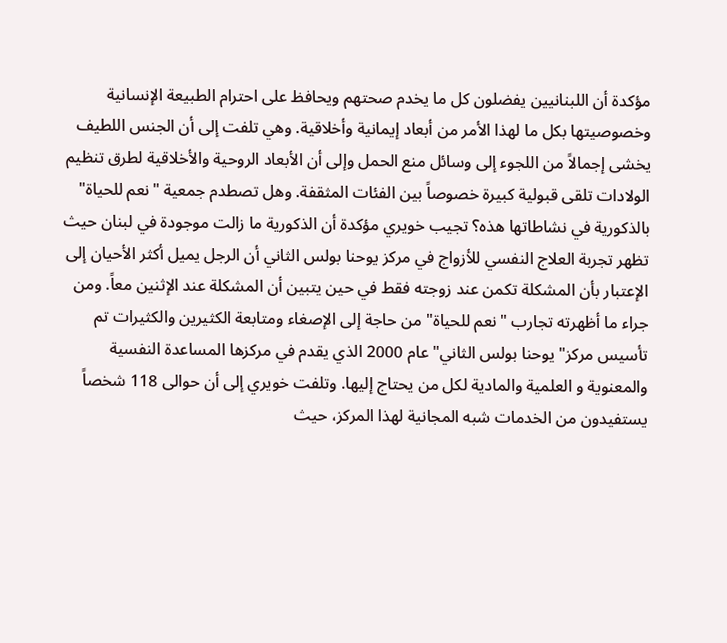مؤكدة أن اللبنانيين يفضلون كل ما يخدم صحتهم ويحافظ على احترام الطبيعة الإنسانية وخصوصيتها بكل ما لهذا الأمر من أبعاد إيمانية وأخلاقية. وهي تلفت إلى أن الجنس اللطيف يخشى إجمالاً من اللجوء إلى وسائل منع الحمل وإلى أن الأبعاد الروحية والأخلاقية لطرق تنظيم الولادات تلقى قبولية كبيرة خصوصاً بين الفئات المثقفة. وهل تصطدم جمعية "نعم للحياة" بالذكورية في نشاطاتها هذه؟ تجيب خويري مؤكدة أن الذكورية ما زالت موجودة في لبنان حيث تظهر تجربة العلاج النفسي للأزواج في مركز يوحنا بولس الثاني أن الرجل يميل أكثر الأحيان إلى الإعتبار بأن المشكلة تكمن عند زوجته فقط في حين يتبين أن المشكلة عند الإثنين معاً. ومن جراء ما أظهرته تجارب "نعم للحياة" من حاجة إلى الإصغاء ومتابعة الكثيرين والكثيرات تم تأسيس مركز"يوحنا بولس الثاني" عام 2000 الذي يقدم في مركزها المساعدة النفسية والمعنوية و العلمية والمادية لكل من يحتاج إليها. وتلفت خويري إلى أن حوالى 118 شخصاً يستفيدون من الخدمات شبه المجانية لهذا المركز، حيث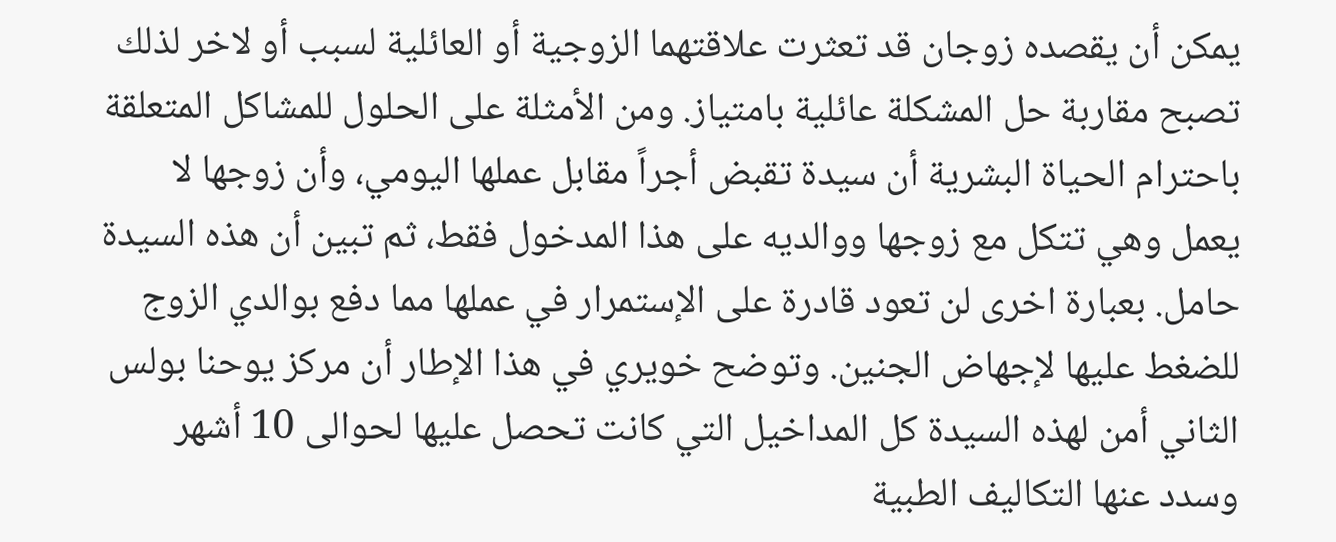يمكن أن يقصده زوجان قد تعثرت علاقتهما الزوجية أو العائلية لسبب أو لاخر لذلك تصبح مقاربة حل المشكلة عائلية بامتياز. ومن الأمثلة على الحلول للمشاكل المتعلقة باحترام الحياة البشرية أن سيدة تقبض أجراً مقابل عملها اليومي، وأن زوجها لا يعمل وهي تتكل مع زوجها ووالديه على هذا المدخول فقط، ثم تبين أن هذه السيدة حامل. بعبارة اخرى لن تعود قادرة على الإستمرار في عملها مما دفع بوالدي الزوج للضغط عليها لإجهاض الجنين. وتوضح خويري في هذا الإطار أن مركز يوحنا بولس الثاني أمن لهذه السيدة كل المداخيل التي كانت تحصل عليها لحوالى 10 أشهر وسدد عنها التكاليف الطبية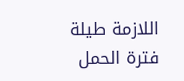اللازمة طيلة فترة الحمل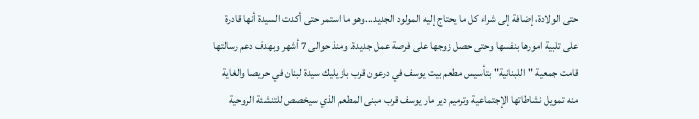حتى الولادة، إضافة إلى شراء كل ما يحتاج إليه المولود الجديد...وهو ما استمر حتى أكدت السيدة أنها قادرة على تلبية امورها بنفسها وحتى حصل زوجها على فرصة عمل جديدة. ومنذ حوالى 7 أشهر وبهدف دعم رسالتها قامت جمعية "اللبنانية" بتأسيس مطعم بيت يوسف في درعون قرب بازيليك سيدة لبنان في حريصا والغاية منه تمويل نشاطاتها الإجتماعية وترميم دير مار يوسف قرب مبنى المطعم الذي سيخصص للتنشئة الروحية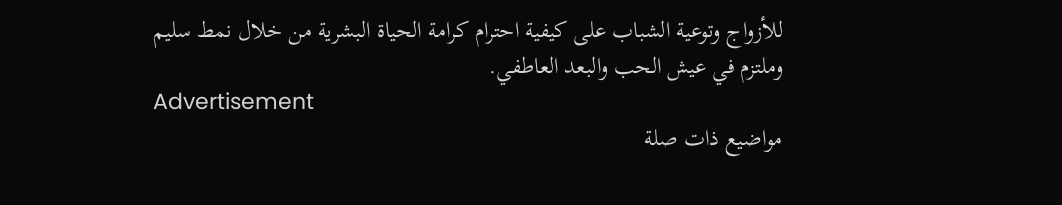للأزواج وتوعية الشباب على كيفية احترام كرامة الحياة البشرية من خلال نمط سليم وملتزم في عيش الحب والبعد العاطفي.
Advertisement
مواضيع ذات صلة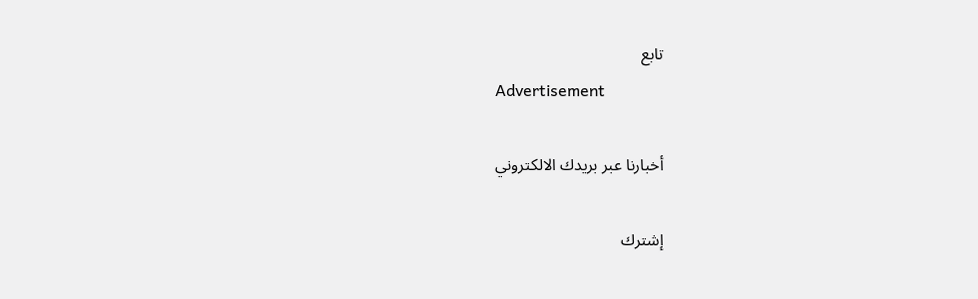تابع
Advertisement

أخبارنا عبر بريدك الالكتروني

إشترك